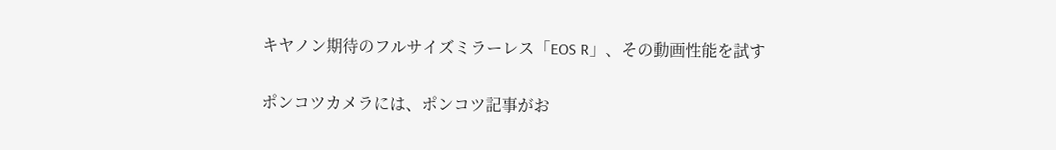キヤノン期待のフルサイズミラーレス「EOS R」、その動画性能を試す


ポンコツカメラには、ポンコツ記事がお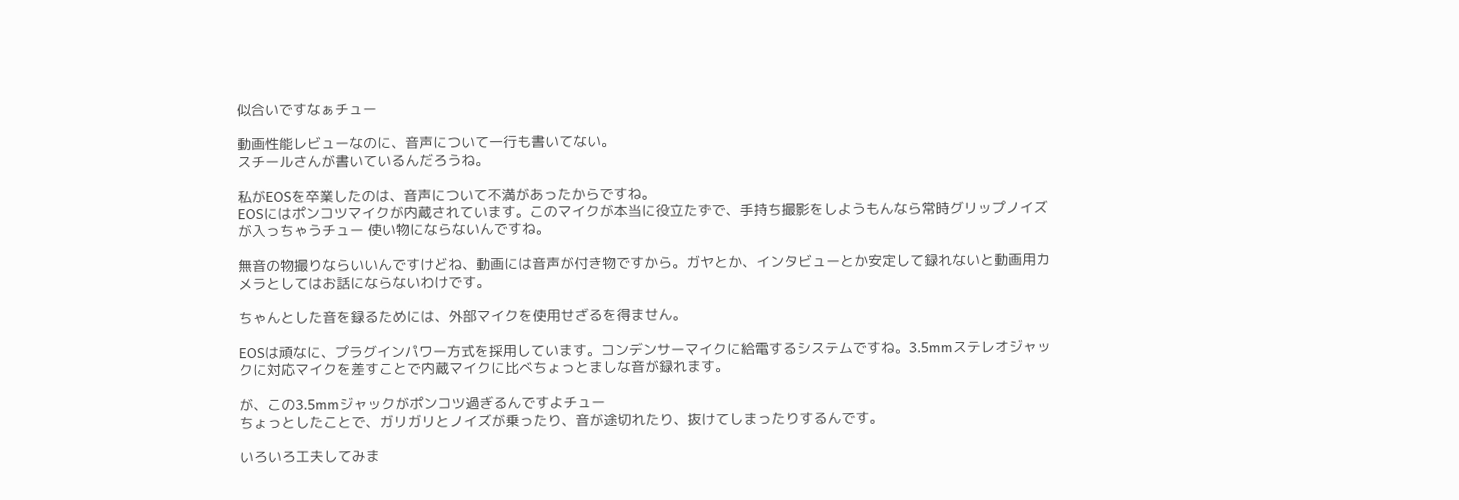似合いですなぁチュー

動画性能レビューなのに、音声について一行も書いてない。
スチールさんが書いているんだろうね。

私がEOSを卒業したのは、音声について不満があったからですね。
EOSにはポンコツマイクが内蔵されています。このマイクが本当に役立たずで、手持ち撮影をしようもんなら常時グリップノイズが入っちゃうチュー 使い物にならないんですね。

無音の物撮りならいいんですけどね、動画には音声が付き物ですから。ガヤとか、インタビューとか安定して録れないと動画用カメラとしてはお話にならないわけです。

ちゃんとした音を録るためには、外部マイクを使用せざるを得ません。

EOSは頑なに、プラグインパワー方式を採用しています。コンデンサーマイクに給電するシステムですね。3.5mmステレオジャックに対応マイクを差すことで内蔵マイクに比べちょっとましな音が録れます。

が、この3.5mmジャックがポンコツ過ぎるんですよチュー
ちょっとしたことで、ガリガリとノイズが乗ったり、音が途切れたり、抜けてしまったりするんです。

いろいろ工夫してみま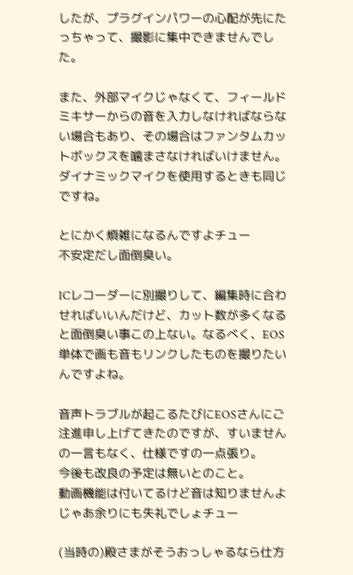したが、プラグインパワーの心配が先にたっちゃって、撮影に集中できませんでした。

また、外部マイクじゃなくて、フィールドミキサーからの音を入力しなければならない場合もあり、その場合はファンタムカットボックスを噛まさなければいけません。ダイナミックマイクを使用するときも同じですね。

とにかく煩雑になるんですよチュー
不安定だし面倒臭い。

ICレコーダーに別撮りして、編集時に合わせればいいんだけど、カット数が多くなると面倒臭い事この上ない。なるべく、EOS単体で画も音もリンクしたものを撮りたいんですよね。

音声トラブルが起こるたびにEOSさんにご注進申し上げてきたのですが、すいませんの一言もなく、仕様ですの一点張り。
今後も改良の予定は無いとのこと。
動画機能は付いてるけど音は知りませんよじゃあ余りにも失礼でしょチュー

(当時の)殿さまがそうおっしゃるなら仕方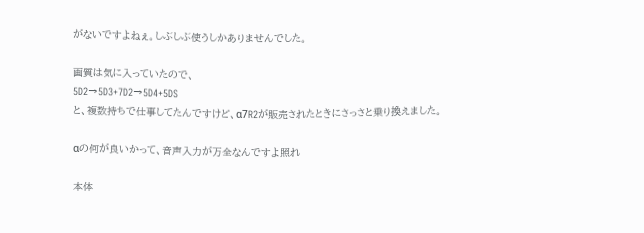がないですよねぇ。しぶしぶ使うしかありませんでした。

画質は気に入っていたので、
5D2→5D3+7D2→5D4+5DS
と、複数持ちで仕事してたんですけど、α7R2が販売されたときにさっさと乗り換えました。

αの何が良いかって、音声入力が万全なんですよ照れ

本体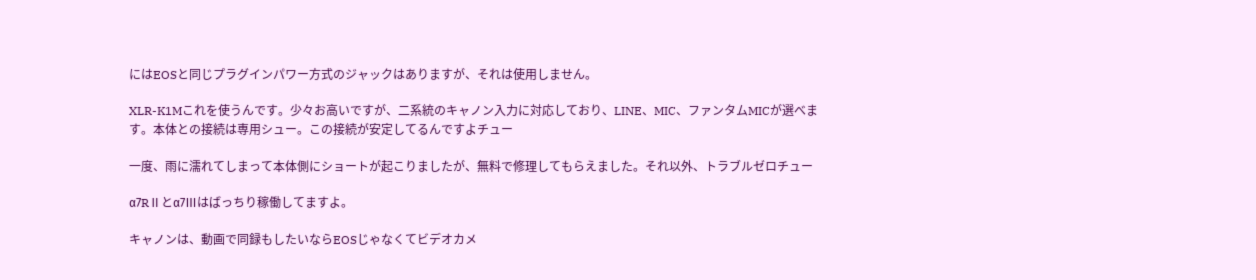にはEOSと同じプラグインパワー方式のジャックはありますが、それは使用しません。

XLR-K1Mこれを使うんです。少々お高いですが、二系統のキャノン入力に対応しており、LINE、MIC、ファンタムMICが選べます。本体との接続は専用シュー。この接続が安定してるんですよチュー

一度、雨に濡れてしまって本体側にショートが起こりましたが、無料で修理してもらえました。それ以外、トラブルゼロチュー

α7RⅡとα7Ⅲはばっちり稼働してますよ。

キャノンは、動画で同録もしたいならEOSじゃなくてビデオカメ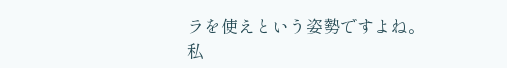ラを使えという姿勢ですよね。
私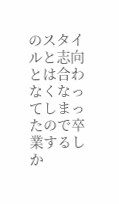のスタイルと志向とは合わなくなってしまったので卒業するしか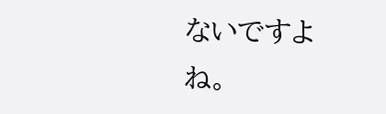ないですよね。